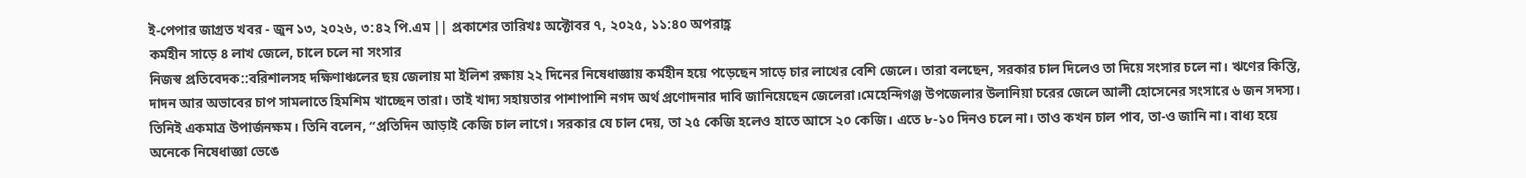ই-পেপার জাগ্রত খবর - জুন ১৩, ২০২৬, ৩:৪২ পি.এম || প্রকাশের তারিখঃ অক্টোবর ৭, ২০২৫, ১১:৪০ অপরাহ্ণ
কর্মহীন সাড়ে ৪ লাখ জেলে, চালে চলে না সংসার
নিজস্ব প্রতিবেদক::বরিশালসহ দক্ষিণাঞ্চলের ছয় জেলায় মা ইলিশ রক্ষায় ২২ দিনের নিষেধাজ্ঞায় কর্মহীন হয়ে পড়েছেন সাড়ে চার লাখের বেশি জেলে। তারা বলছেন, সরকার চাল দিলেও তা দিয়ে সংসার চলে না। ঋণের কিস্তি, দাদন আর অভাবের চাপ সামলাতে হিমশিম খাচ্ছেন তারা। তাই খাদ্য সহায়তার পাশাপাশি নগদ অর্থ প্রণোদনার দাবি জানিয়েছেন জেলেরা।মেহেন্দিগঞ্জ উপজেলার উলানিয়া চরের জেলে আলী হোসেনের সংসারে ৬ জন সদস্য। তিনিই একমাত্র উপার্জনক্ষম। তিনি বলেন, “প্রতিদিন আড়াই কেজি চাল লাগে। সরকার যে চাল দেয়, তা ২৫ কেজি হলেও হাতে আসে ২০ কেজি। এতে ৮-১০ দিনও চলে না। তাও কখন চাল পাব, তা-ও জানি না। বাধ্য হয়ে অনেকে নিষেধাজ্ঞা ভেঙে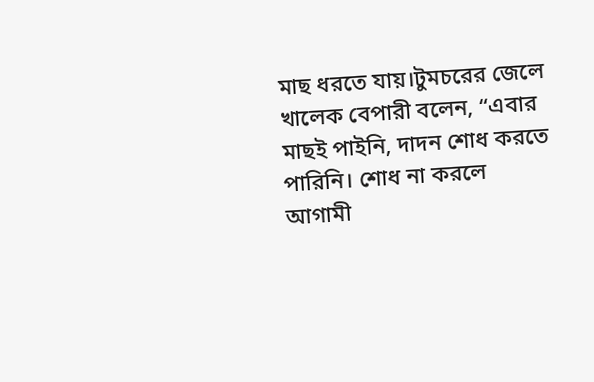মাছ ধরতে যায়।টুমচরের জেলে খালেক বেপারী বলেন, “এবার মাছই পাইনি, দাদন শোধ করতে পারিনি। শোধ না করলে আগামী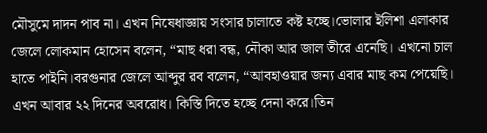মৌসুমে দাদন পাব না। এখন নিষেধাজ্ঞায় সংসার চালাতে কষ্ট হচ্ছে।ভোলার ইলিশা এলাকার জেলে লোকমান হোসেন বলেন, “মাছ ধরা বন্ধ, নৌকা আর জাল তীরে এনেছি। এখনো চাল হাতে পাইনি।বরগুনার জেলে আব্দুর রব বলেন, “আবহাওয়ার জন্য এবার মাছ কম পেয়েছি। এখন আবার ২২ দিনের অবরোধ। কিস্তি দিতে হচ্ছে দেনা করে।তিন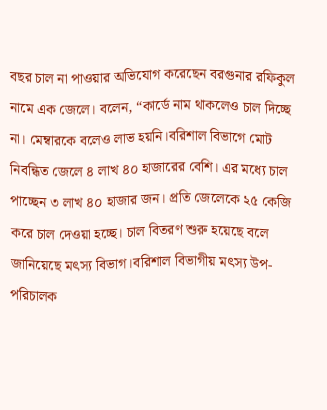বছর চাল না পাওয়ার অভিযোগ করেছেন বরগুনার রফিকুল নামে এক জেলে। বলেন, “কার্ডে নাম থাকলেও চাল দিচ্ছে না। মেম্বারকে বলেও লাভ হয়নি।বরিশাল বিভাগে মোট নিবন্ধিত জেলে ৪ লাখ ৪০ হাজারের বেশি। এর মধ্যে চাল পাচ্ছেন ৩ লাখ ৪০ হাজার জন। প্রতি জেলেকে ২৫ কেজি করে চাল দেওয়া হচ্ছে। চাল বিতরণ শুরু হয়েছে বলে জানিয়েছে মৎস্য বিভাগ।বরিশাল বিভাগীয় মৎস্য উপ-পরিচালক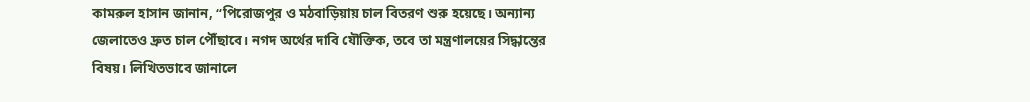কামরুল হাসান জানান, “পিরোজপুর ও মঠবাড়িয়ায় চাল বিতরণ শুরু হয়েছে। অন্যান্য জেলাতেও দ্রুত চাল পৌঁছাবে। নগদ অর্থের দাবি যৌক্তিক, তবে তা মন্ত্রণালয়ের সিদ্ধান্তের বিষয়। লিখিতভাবে জানালে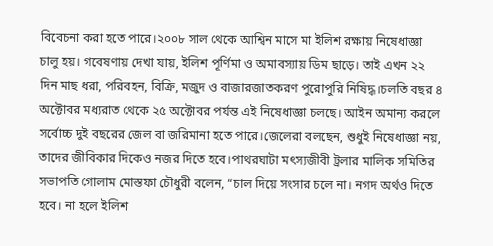বিবেচনা করা হতে পারে।২০০৮ সাল থেকে আশ্বিন মাসে মা ইলিশ রক্ষায় নিষেধাজ্ঞা চালু হয়। গবেষণায় দেখা যায়, ইলিশ পূর্ণিমা ও অমাবস্যায় ডিম ছাড়ে। তাই এখন ২২ দিন মাছ ধরা, পরিবহন, বিক্রি, মজুদ ও বাজারজাতকরণ পুরোপুরি নিষিদ্ধ।চলতি বছর ৪ অক্টোবর মধ্যরাত থেকে ২৫ অক্টোবর পর্যন্ত এই নিষেধাজ্ঞা চলছে। আইন অমান্য করলে সর্বোচ্চ দুই বছরের জেল বা জরিমানা হতে পারে।জেলেরা বলছেন, শুধুই নিষেধাজ্ঞা নয়, তাদের জীবিকার দিকেও নজর দিতে হবে।পাথরঘাটা মৎস্যজীবী ট্রলার মালিক সমিতির সভাপতি গোলাম মোস্তফা চৌধুরী বলেন, “চাল দিয়ে সংসার চলে না। নগদ অর্থও দিতে হবে। না হলে ইলিশ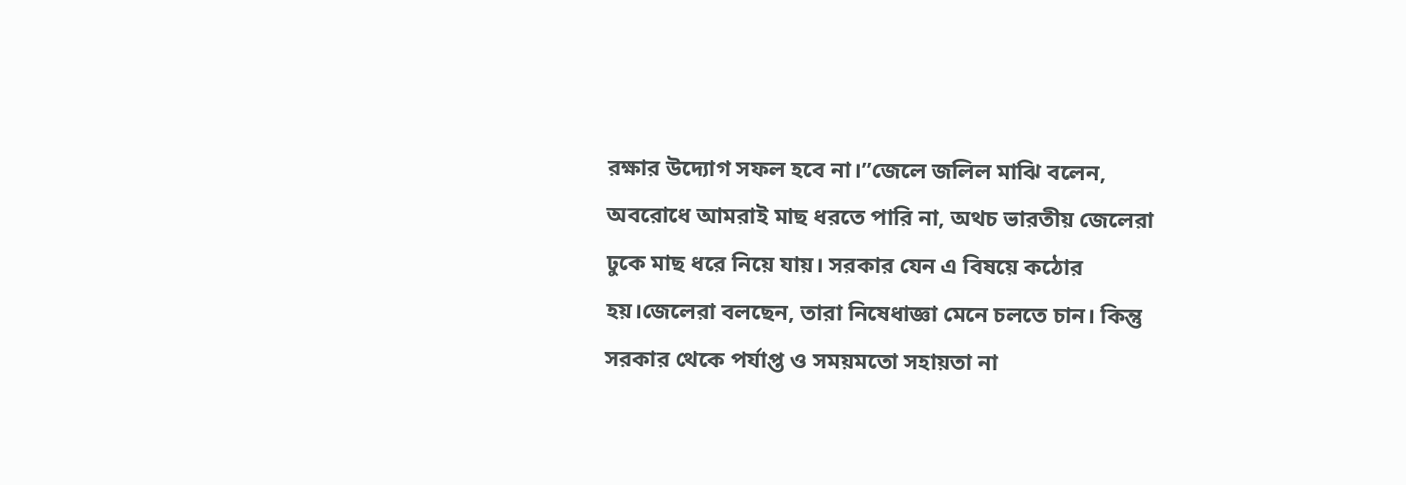রক্ষার উদ্যোগ সফল হবে না।”জেলে জলিল মাঝি বলেন, অবরোধে আমরাই মাছ ধরতে পারি না, অথচ ভারতীয় জেলেরা ঢুকে মাছ ধরে নিয়ে যায়। সরকার যেন এ বিষয়ে কঠোর হয়।জেলেরা বলছেন, তারা নিষেধাজ্ঞা মেনে চলতে চান। কিন্তু সরকার থেকে পর্যাপ্ত ও সময়মতো সহায়তা না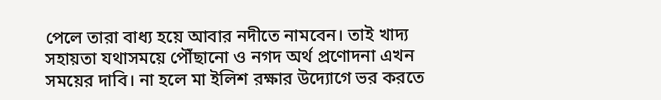পেলে তারা বাধ্য হয়ে আবার নদীতে নামবেন। তাই খাদ্য সহায়তা যথাসময়ে পৌঁছানো ও নগদ অর্থ প্রণোদনা এখন সময়ের দাবি। না হলে মা ইলিশ রক্ষার উদ্যোগে ভর করতে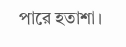পারে হতাশা।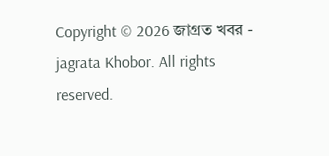Copyright © 2026 জাগ্রত খবর - jagrata Khobor. All rights reserved.